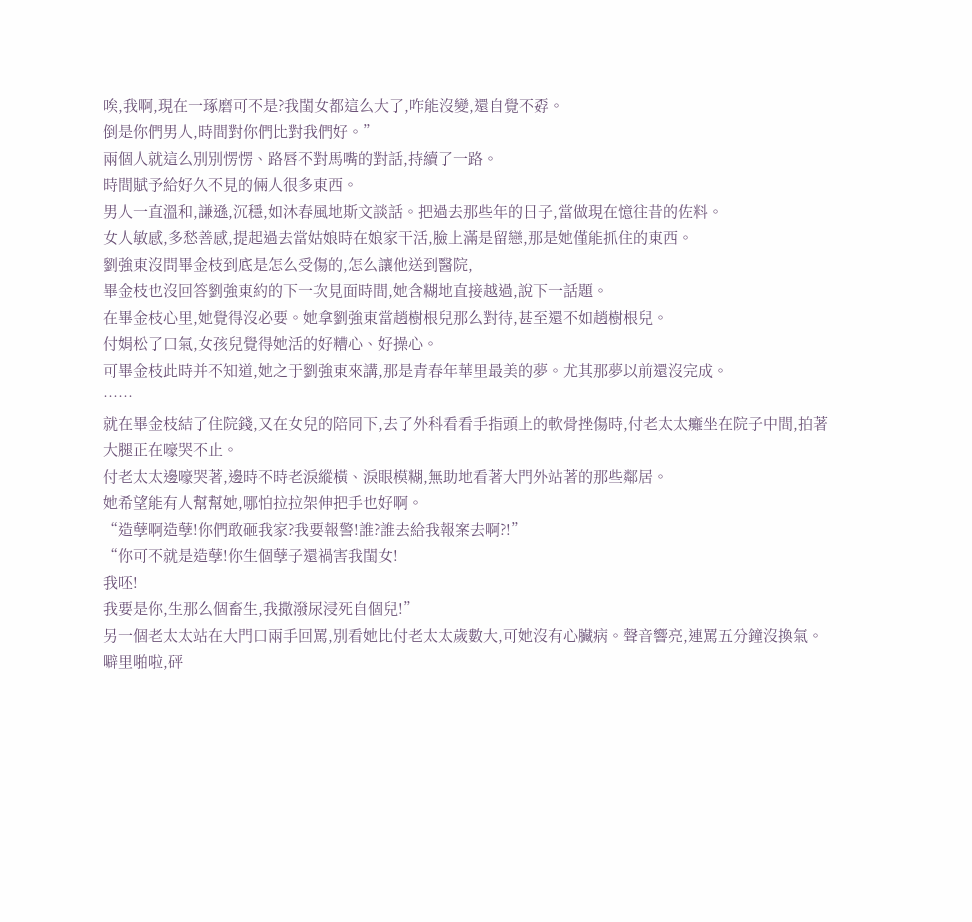唉,我啊,現在一琢磨可不是?我閨女都這么大了,咋能沒變,還自覺不孬。
倒是你們男人,時間對你們比對我們好。”
兩個人就這么別別愣愣、路唇不對馬嘴的對話,持續了一路。
時間賦予給好久不見的倆人很多東西。
男人一直溫和,謙遜,沉穩,如沐春風地斯文談話。把過去那些年的日子,當做現在憶往昔的佐料。
女人敏感,多愁善感,提起過去當姑娘時在娘家干活,臉上滿是留戀,那是她僅能抓住的東西。
劉強東沒問畢金枝到底是怎么受傷的,怎么讓他送到醫院,
畢金枝也沒回答劉強東約的下一次見面時間,她含糊地直接越過,說下一話題。
在畢金枝心里,她覺得沒必要。她拿劉強東當趙樹根兒那么對待,甚至還不如趙樹根兒。
付娟松了口氣,女孩兒覺得她活的好糟心、好操心。
可畢金枝此時并不知道,她之于劉強東來講,那是青春年華里最美的夢。尤其那夢以前還沒完成。
……
就在畢金枝結了住院錢,又在女兒的陪同下,去了外科看看手指頭上的軟骨挫傷時,付老太太癱坐在院子中間,拍著大腿正在嚎哭不止。
付老太太邊嚎哭著,邊時不時老淚縱橫、淚眼模糊,無助地看著大門外站著的那些鄰居。
她希望能有人幫幫她,哪怕拉拉架伸把手也好啊。
“造孽啊造孽!你們敢砸我家?我要報警!誰?誰去給我報案去啊?!”
“你可不就是造孽!你生個孽子還禍害我閨女!
我呸!
我要是你,生那么個畜生,我撒潑尿浸死自個兒!”
另一個老太太站在大門口兩手回罵,別看她比付老太太歲數大,可她沒有心臟病。聲音響亮,連罵五分鐘沒換氣。
噼里啪啦,砰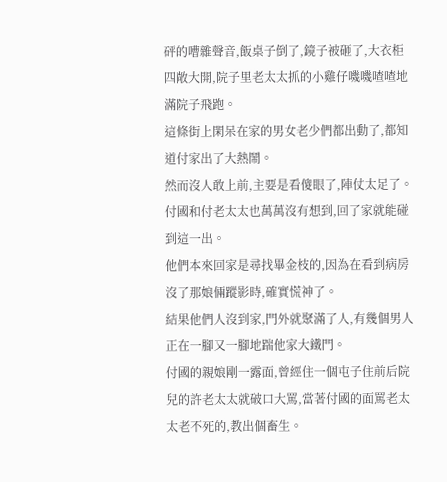砰的嘈雜聲音,飯桌子倒了,鏡子被砸了,大衣柜四敞大開,院子里老太太抓的小雞仔嘰嘰喳喳地滿院子飛跑。
這條街上閑呆在家的男女老少們都出動了,都知道付家出了大熱鬧。
然而沒人敢上前,主要是看傻眼了,陣仗太足了。
付國和付老太太也萬萬沒有想到,回了家就能碰到這一出。
他們本來回家是尋找畢金枝的,因為在看到病房沒了那娘倆蹤影時,確實慌神了。
結果他們人沒到家,門外就聚滿了人,有幾個男人正在一腳又一腳地踹他家大鐵門。
付國的親娘剛一露面,曾經住一個屯子住前后院兒的許老太太就破口大罵,當著付國的面罵老太太老不死的,教出個畜生。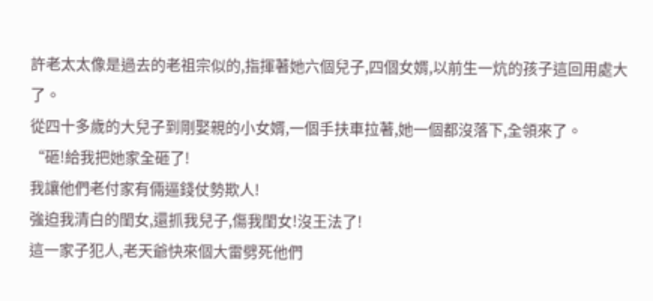許老太太像是過去的老祖宗似的,指揮著她六個兒子,四個女婿,以前生一炕的孩子這回用處大了。
從四十多歲的大兒子到剛娶親的小女婿,一個手扶車拉著,她一個都沒落下,全領來了。
“砸!給我把她家全砸了!
我讓他們老付家有倆逼錢仗勢欺人!
強迫我清白的閨女,還抓我兒子,傷我閨女!沒王法了!
這一家子犯人,老天爺快來個大雷劈死他們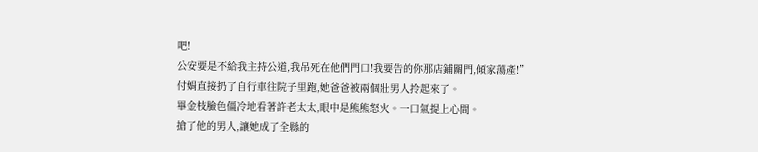吧!
公安要是不給我主持公道,我吊死在他們門口!我要告的你那店鋪關門,傾家蕩產!”
付娟直接扔了自行車往院子里跑,她爸爸被兩個壯男人拎起來了。
畢金枝臉色僵冷地看著許老太太,眼中是熊熊怒火。一口氣提上心間。
搶了他的男人,讓她成了全縣的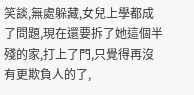笑談,無處躲藏,女兒上學都成了問題,現在還要拆了她這個半殘的家,打上了門,只覺得再沒有更欺負人的了,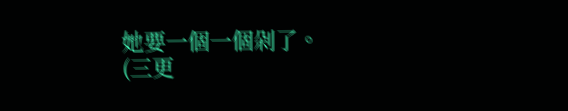她要一個一個剁了。
(三更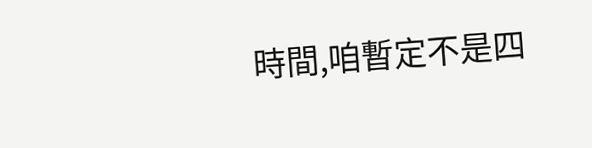時間,咱暫定不是四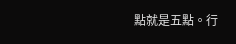點就是五點。行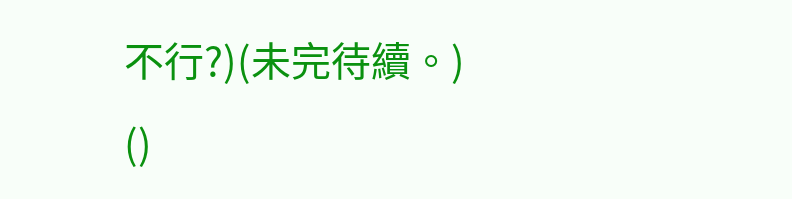不行?)(未完待續。)
()